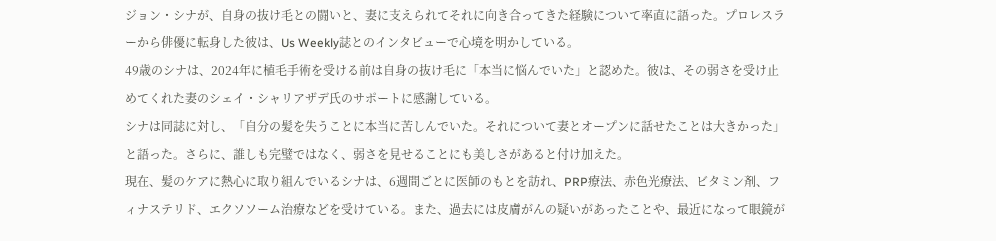ジョン・シナが、自身の抜け毛との闘いと、妻に支えられてそれに向き合ってきた経験について率直に語った。プロレスラーから俳優に転身した彼は、Us Weekly誌とのインタビューで心境を明かしている。
49歳のシナは、2024年に植毛手術を受ける前は自身の抜け毛に「本当に悩んでいた」と認めた。彼は、その弱さを受け止めてくれた妻のシェイ・シャリアザデ氏のサポートに感謝している。
シナは同誌に対し、「自分の髪を失うことに本当に苦しんでいた。それについて妻とオープンに話せたことは大きかった」と語った。さらに、誰しも完璧ではなく、弱さを見せることにも美しさがあると付け加えた。
現在、髪のケアに熱心に取り組んでいるシナは、6週間ごとに医師のもとを訪れ、PRP療法、赤色光療法、ビタミン剤、フィナステリド、エクソソーム治療などを受けている。また、過去には皮膚がんの疑いがあったことや、最近になって眼鏡が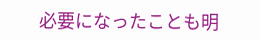必要になったことも明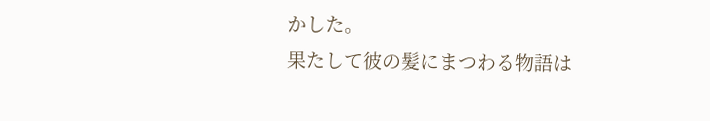かした。
果たして彼の髪にまつわる物語は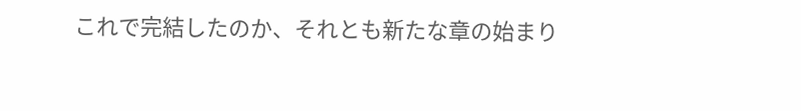これで完結したのか、それとも新たな章の始まり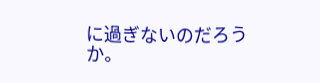に過ぎないのだろうか。